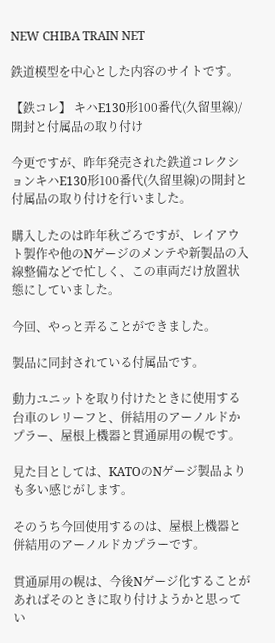NEW CHIBA TRAIN NET

鉄道模型を中心とした内容のサイトです。

【鉄コレ】 キハE130形100番代(久留里線)/開封と付属品の取り付け

今更ですが、昨年発売された鉄道コレクションキハE130形100番代(久留里線)の開封と付属品の取り付けを行いました。

購入したのは昨年秋ごろですが、レイアウト製作や他のNゲージのメンテや新製品の入線整備などで忙しく、この車両だけ放置状態にしていました。

今回、やっと弄ることができました。

製品に同封されている付属品です。

動力ユニットを取り付けたときに使用する台車のレリーフと、併結用のアーノルドかプラー、屋根上機器と貫通扉用の幌です。

見た目としては、KATOのNゲージ製品よりも多い感じがします。

そのうち今回使用するのは、屋根上機器と併結用のアーノルドカプラーです。

貫通扉用の幌は、今後Nゲージ化することがあればそのときに取り付けようかと思ってい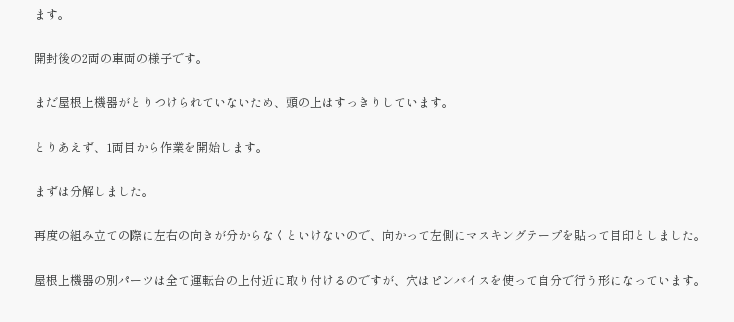ます。

開封後の2両の車両の様子です。

まだ屋根上機器がとりつけられていないため、頭の上はすっきりしています。

とりあえず、1両目から作業を開始します。

まずは分解しました。

再度の組み立ての際に左右の向きが分からなくといけないので、向かって左側にマスキングテープを貼って目印としました。

屋根上機器の別パーツは全て運転台の上付近に取り付けるのですが、穴はピンバイスを使って自分で行う形になっています。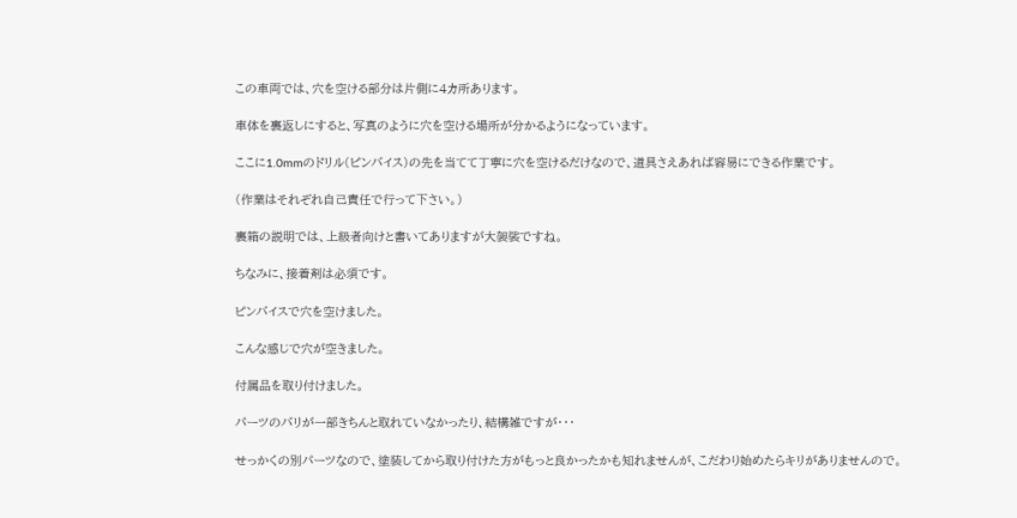この車両では、穴を空ける部分は片側に4カ所あります。

車体を裏返しにすると、写真のように穴を空ける場所が分かるようになっています。

ここに1.0mmのドリル(ピンバイス)の先を当てて丁寧に穴を空けるだけなので、道具さえあれば容易にできる作業です。

(作業はそれぞれ自己責任で行って下さい。)

裏箱の説明では、上級者向けと書いてありますが大袈裟ですね。

ちなみに、接着剤は必須です。

ピンバイスで穴を空けました。

こんな感じで穴が空きました。

付属品を取り付けました。

パーツのバリが一部きちんと取れていなかったり、結構雑ですが・・・

せっかくの別パーツなので、塗装してから取り付けた方がもっと良かったかも知れませんが、こだわり始めたらキリがありませんので。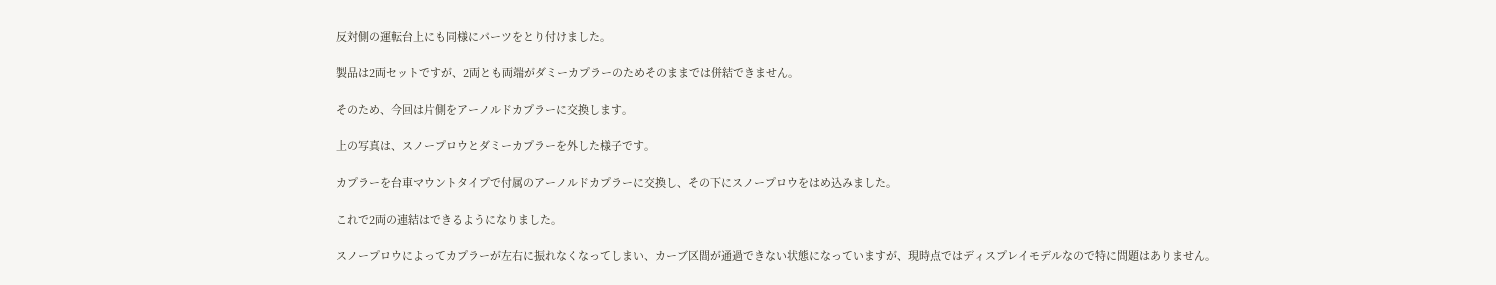反対側の運転台上にも同様にパーツをとり付けました。

製品は2両セットですが、2両とも両端がダミーカプラーのためそのままでは併結できません。

そのため、今回は片側をアーノルドカプラーに交換します。

上の写真は、スノープロウとダミーカプラーを外した様子です。

カプラーを台車マウントタイプで付属のアーノルドカプラーに交換し、その下にスノープロウをはめ込みました。

これで2両の連結はできるようになりました。

スノープロウによってカプラーが左右に振れなくなってしまい、カーブ区間が通過できない状態になっていますが、現時点ではディスプレイモデルなので特に問題はありません。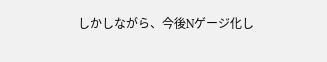しかしながら、今後Nゲージ化し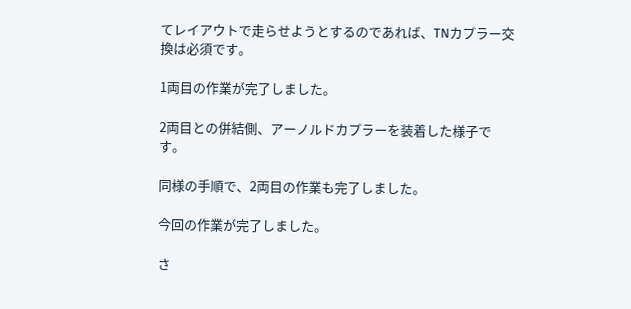てレイアウトで走らせようとするのであれば、TNカプラー交換は必須です。

1両目の作業が完了しました。

2両目との併結側、アーノルドカプラーを装着した様子です。

同様の手順で、2両目の作業も完了しました。

今回の作業が完了しました。

さ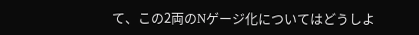て、この2両のNゲージ化についてはどうしよ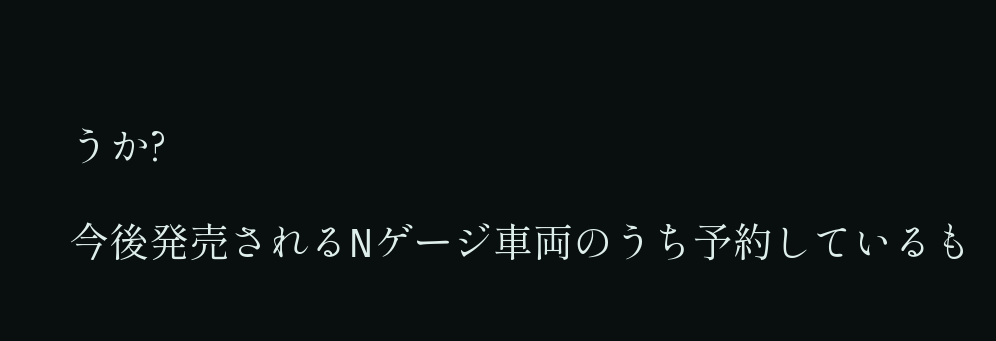うか?

今後発売されるNゲージ車両のうち予約しているも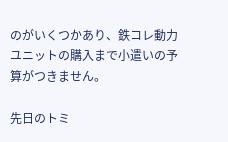のがいくつかあり、鉄コレ動力ユニットの購入まで小遣いの予算がつきません。

先日のトミ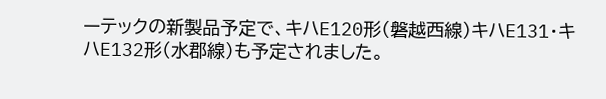ーテックの新製品予定で、キハE120形(磐越西線)キハE131・キハE132形(水郡線)も予定されました。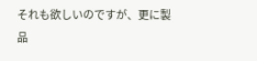それも欲しいのですが、更に製品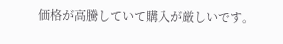価格が高騰していて購入が厳しいです。